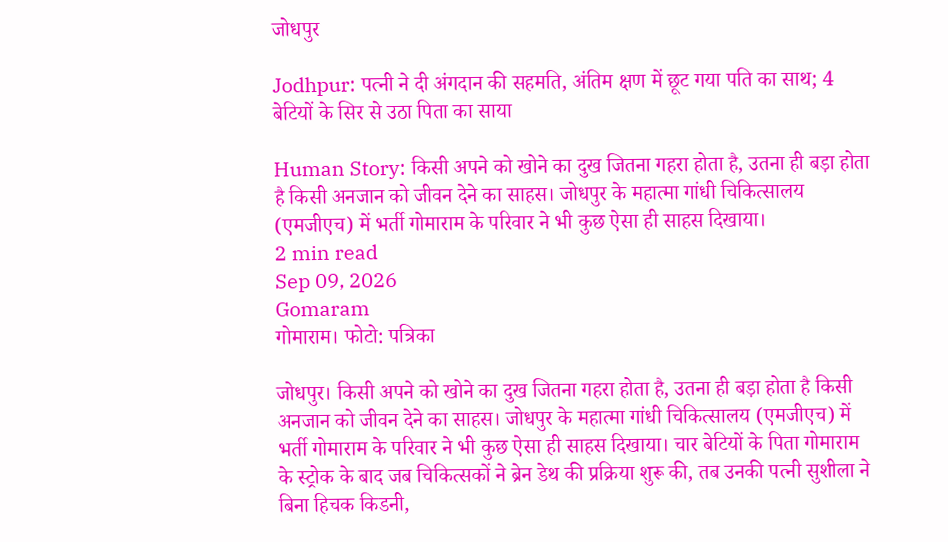जोधपुर

Jodhpur: पत्नी ने दी अंगदान की सहमति, अंतिम क्षण में छूट गया पति का साथ; 4 बेटियों के सिर से उठा पिता का साया

Human Story: किसी अपने को खोने का दुख जितना गहरा होता है, उतना ही बड़ा होता है किसी अनजान को जीवन देने का साहस। जोधपुर के महात्मा गांधी चिकित्सालय (एमजीएच) में भर्ती गोमाराम के परिवार ने भी कुछ ऐसा ही साहस दिखाया।
2 min read
Sep 09, 2026
Gomaram
गोमाराम। फोटो: पत्रिका

जोधपुर। किसी अपने को खोने का दुख जितना गहरा होता है, उतना ही बड़ा होता है किसी अनजान को जीवन देने का साहस। जोधपुर के महात्मा गांधी चिकित्सालय (एमजीएच) में भर्ती गोमाराम के परिवार ने भी कुछ ऐसा ही साहस दिखाया। चार बेटियों के पिता गोमाराम के स्ट्रोक के बाद जब चिकित्सकों ने ब्रेन डेथ की प्रक्रिया शुरू की, तब उनकी पत्नी सुशीला ने बिना हिचक किडनी,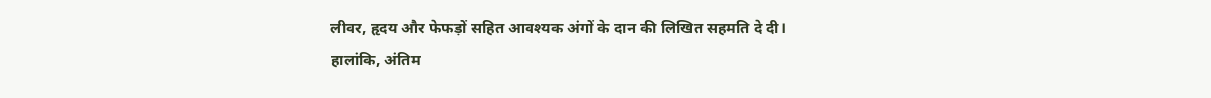लीवर, हृदय और फेफड़ों सहित आवश्यक अंगों के दान की लिखित सहमति दे दी। हालांकि, अंतिम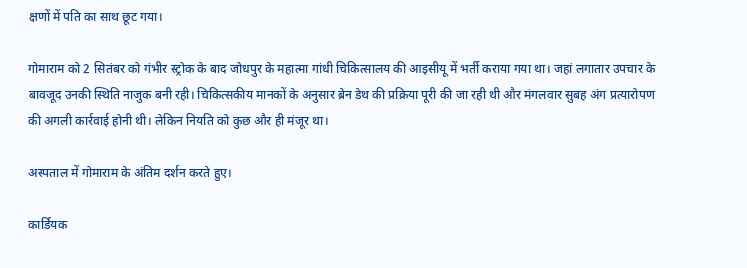क्षणों में पति का साथ छूट गया।

गोमाराम को 2 सितंबर को गंभीर स्ट्रोक के बाद जोधपुर के महात्मा गांधी चिकित्सालय की आइसीयू में भर्ती कराया गया था। जहां लगातार उपचार के बावजूद उनकी स्थिति नाजुक बनी रही। चिकित्सकीय मानकों के अनुसार ब्रेन डेथ की प्रक्रिया पूरी की जा रही थी और मंगलवार सुबह अंग प्रत्यारोपण की अगली कार्रवाई होनी थी। लेकिन नियति को कुछ और ही मंजूर था।

अस्पताल में गोमाराम के अंतिम दर्शन करते हुए।

कार्डियक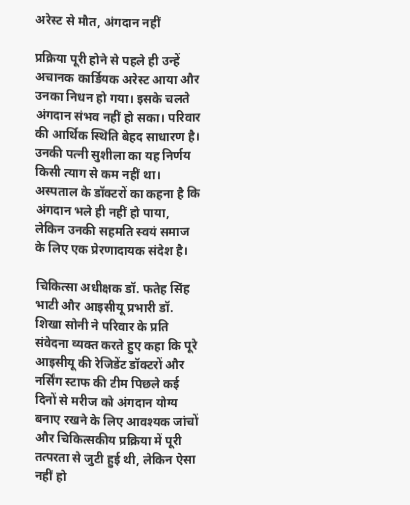अरेस्ट से मौत, अंगदान नहीं

प्रक्रिया पूरी होने से पहले ही उन्हें अचानक कार्डियक अरेस्ट आया और उनका निधन हो गया। इसके चलते अंगदान संभव नहीं हो सका। परिवार की आर्थिक स्थिति बेहद साधारण है। उनकी पत्नी सुशीला का यह निर्णय किसी त्याग से कम नहीं था। अस्पताल के डॉक्टरों का कहना है कि अंगदान भले ही नहीं हो पाया, लेकिन उनकी सहमति स्वयं समाज के लिए एक प्रेरणादायक संदेश है।

चिकित्सा अधीक्षक डॉ. फतेह सिंह भाटी और आइसीयू प्रभारी डॉ. शिखा सोनी ने परिवार के प्रति संवेदना व्यक्त करते हुए कहा कि पूरे आइसीयू की रेजिडेंट डॉक्टरों और नर्सिंग स्टाफ की टीम पिछले कई दिनों से मरीज को अंगदान योग्य बनाए रखने के लिए आवश्यक जांचों और चिकित्सकीय प्रक्रिया में पूरी तत्परता से जुटी हुई थी, लेकिन ऐसा नहीं हो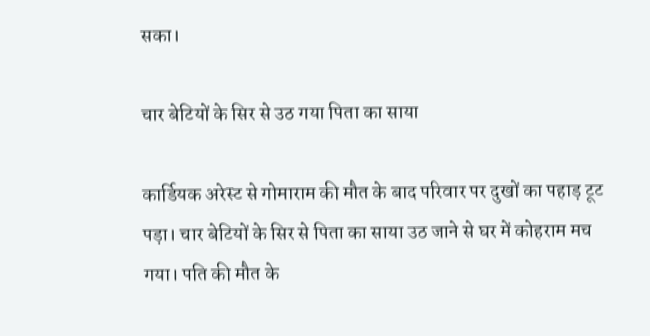सका।

चार बेटियों के सिर से उठ गया पिता का साया

कार्डियक अरेस्ट से गोमाराम की मौत के बाद परिवार पर दुखों का पहाड़ टूट पड़ा। चार बेटियों के सिर से पिता का साया उठ जाने से घर में कोहराम मच गया। पति की मौत के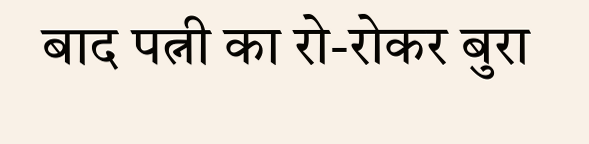बाद पत्नी का रो-रोकर बुरा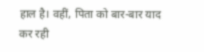हाल है। वहीं, पिता को बार-बार याद कर रही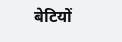बेटियों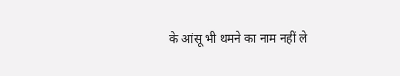के आंसू भी थमने का नाम नहीं ले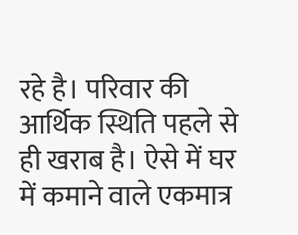रहे है। परिवार की आर्थिक स्थिति पहले से ही खराब है। ऐसे में घर में कमाने वाले एकमात्र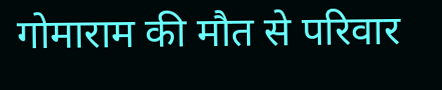गोमाराम की मौत से परिवार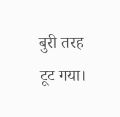बुरी तरह टूट गया।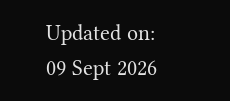Updated on:
09 Sept 2026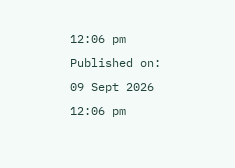12:06 pm
Published on:
09 Sept 2026 12:06 pm